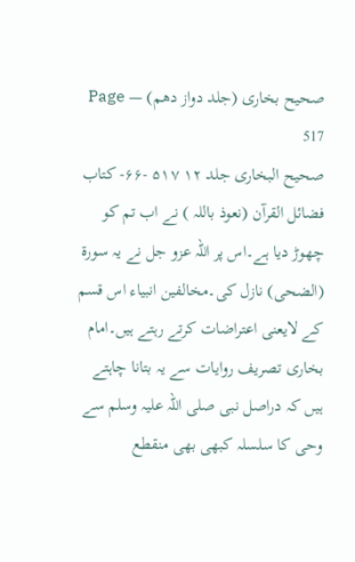صحیح بخاری (جلد دواز دھم) — Page 517
صحیح البخاری جلد ۱۲ ۵۱۷ -۶۶- کتاب فضائل القرآن (نعوذ باللہ ) نے اب تم کو چھوڑ دیا ہے۔اس پر اللہ عزو جل نے یہ سورۃ (الضحی) نازل کی۔مخالفین انبیاء اس قسم کے لایعنی اعتراضات کرتے رہتے ہیں۔امام بخاری تصریف روایات سے یہ بتانا چاہتے ہیں کہ دراصل نبی صلی اللہ علیہ وسلم سے وحی کا سلسلہ کبھی بھی منقطع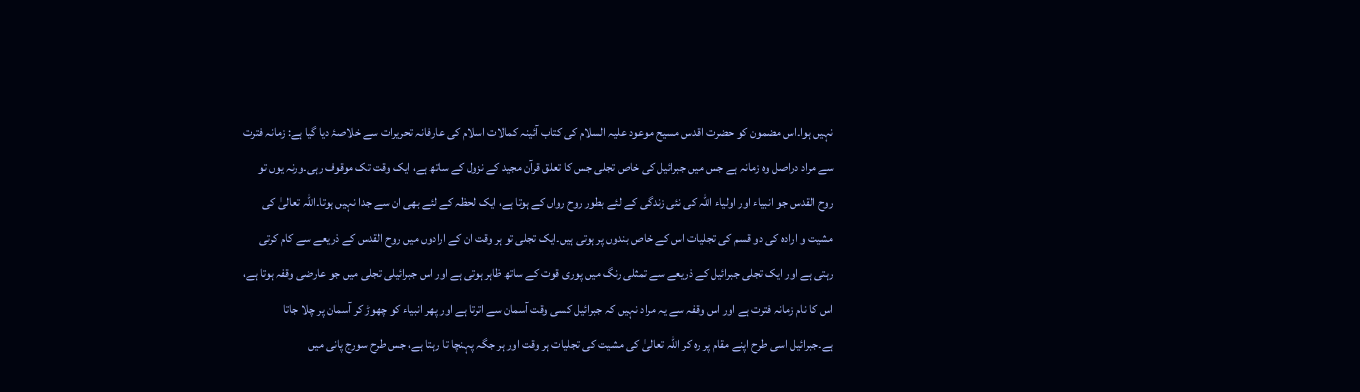نہیں ہوا۔اس مضمون کو حضرت اقدس مسیح موعود علیہ السلام کی کتاب آئینہ کمالات اسلام کی عارفانہ تحریرات سے خلاصۂ دیا گیا ہے: زمانہ فترت سے مراد دراصل وہ زمانہ ہے جس میں جبرائیل کی خاص تجلی جس کا تعلق قرآن مجید کے نزول کے ساتھ ہے، ایک وقت تک موقوف رہی۔ورنہ یوں تو روح القدس جو انبیاء اور اولیاء اللہ کی نئی زندگی کے لئے بطور روح رواں کے ہوتا ہے، ایک لحظہ کے لئے بھی ان سے جدا نہیں ہوتا۔اللہ تعالیٰ کی مشیت و ارادہ کی دو قسم کی تجلیات اس کے خاص بندوں پر ہوتی ہیں۔ایک تجلی تو ہر وقت ان کے ارادوں میں روح القدس کے ذریعے سے کام کرتی رہتی ہے اور ایک تجلی جبرائیل کے ذریعے سے تمثلی رنگ میں پوری قوت کے ساتھ ظاہر ہوتی ہے اور اس جبرائیلی تجلی میں جو عارضی وقفہ ہوتا ہے، اس کا نام زمانہ فترت ہے اور اس وقفہ سے یہ مراد نہیں کہ جبرائیل کسی وقت آسمان سے اترتا ہے اور پھر انبیاء کو چھوڑ کر آسمان پر چلا جاتا ہے۔جبرائیل اسی طرح اپنے مقام پر رہ کر اللہ تعالیٰ کی مشیت کی تجلیات ہر وقت اور ہر جگہ پہنچا تا رہتا ہے، جس طرح سورج پانی میں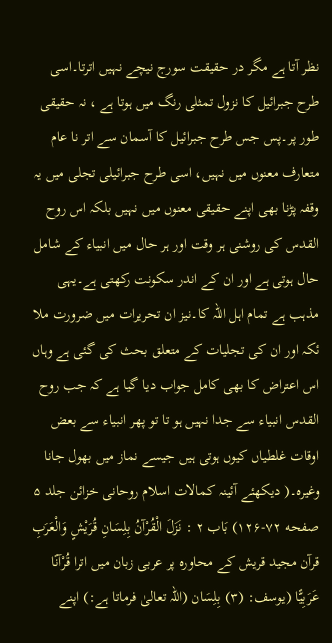نظر آتا ہے مگر در حقیقت سورج نیچے نہیں اترتا۔اسی طرح جبرائیل کا نزول تمثلی رنگ میں ہوتا ہے ، نہ حقیقی طور پر۔پس جس طرح جبرائیل کا آسمان سے اتر نا عام متعارف معنوں میں نہیں، اسی طرح جبرائیلی تجلی میں یہ وقفہ پڑنا بھی اپنے حقیقی معنوں میں نہیں بلکہ اس روح القدس کی روشنی ہر وقت اور ہر حال میں انبیاء کے شامل حال ہوتی ہے اور ان کے اندر سکونت رکھتی ہے۔یہی مذہب ہے تمام اہل اللہ کا۔نیز ان تحریرات میں ضرورت ملا ئکہ اور ان کی تجلیات کے متعلق بحث کی گئی ہے وہاں اس اعتراض کا بھی کامل جواب دیا گیا ہے کہ جب روح القدس انبیاء سے جدا نہیں ہو تا تو پھر انبیاء سے بعض اوقات غلطیاں کیوں ہوتی ہیں جیسے نماز میں بھول جانا وغیرہ۔( دیکھئے آئینہ کمالات اسلام روحانی خزائن جلد ۵ صفحه ۷۲-۱۲۶) بَاب ۲ : نَزَلَ الْقُرْآنُ بِلِسَانِ قُرَيْشٍ وَالْعَرَبِ قرآن مجید قریش کے محاورہ پر عربی زبان میں اترا قُرْآنًا عَرَبِيًّا (يوسف: (۳) بِلِسَان (اللہ تعالیٰ فرماتا ہے:) اپنے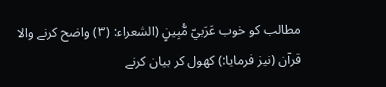مطالب کو خوب عَرَبيّ مُّبِينٍ (الشعراء: (٣) واضح کرنے والا قرآن (نیز فرمایا:) کھول کر بیان کرنے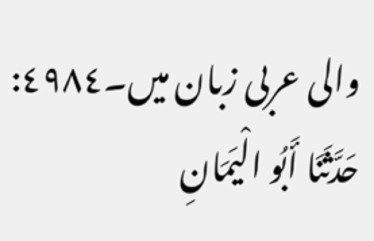والی عربی زبان میں۔٤٩٨٤: حَدَّثَنَا أَبُو الْيَمَانِ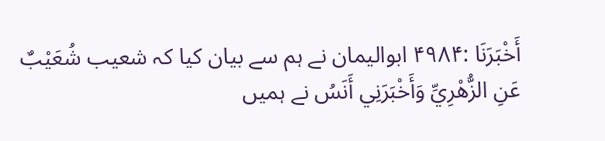أَخْبَرَنَا :۴۹۸۴ ابوالیمان نے ہم سے بیان کیا کہ شعیب شُعَيْبٌ عَنِ الزُّهْرِيِّ وَأَخْبَرَنِي أَنَسُ نے ہمیں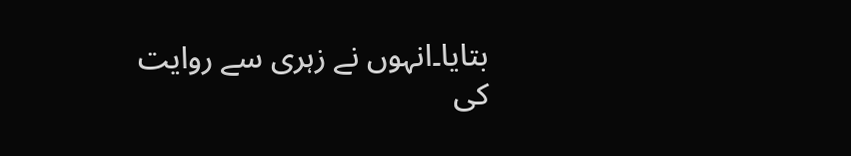بتایا۔انہوں نے زہری سے روایت کی